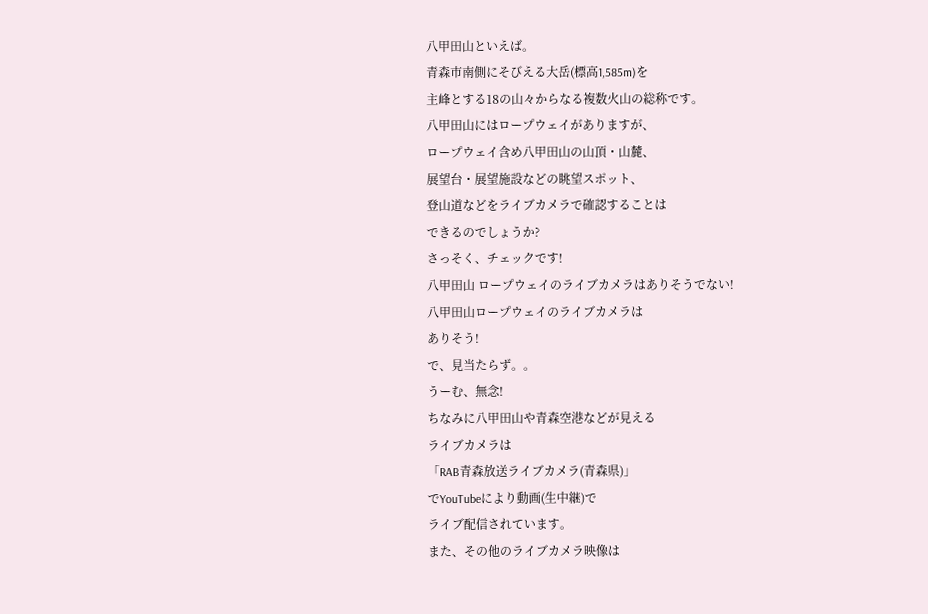八甲田山といえば。
青森市南側にそびえる大岳(標高1,585m)を
主峰とする18の山々からなる複数火山の総称です。
八甲田山にはロープウェイがありますが、
ロープウェイ含め八甲田山の山頂・山麓、
展望台・展望施設などの眺望スポット、
登山道などをライブカメラで確認することは
できるのでしょうか?
さっそく、チェックです!
八甲田山 ロープウェイのライブカメラはありそうでない!
八甲田山ロープウェイのライブカメラは
ありそう!
で、見当たらず。。
うーむ、無念!
ちなみに八甲田山や青森空港などが見える
ライブカメラは
「RAB青森放送ライブカメラ(青森県)」
でYouTubeにより動画(生中継)で
ライブ配信されています。
また、その他のライブカメラ映像は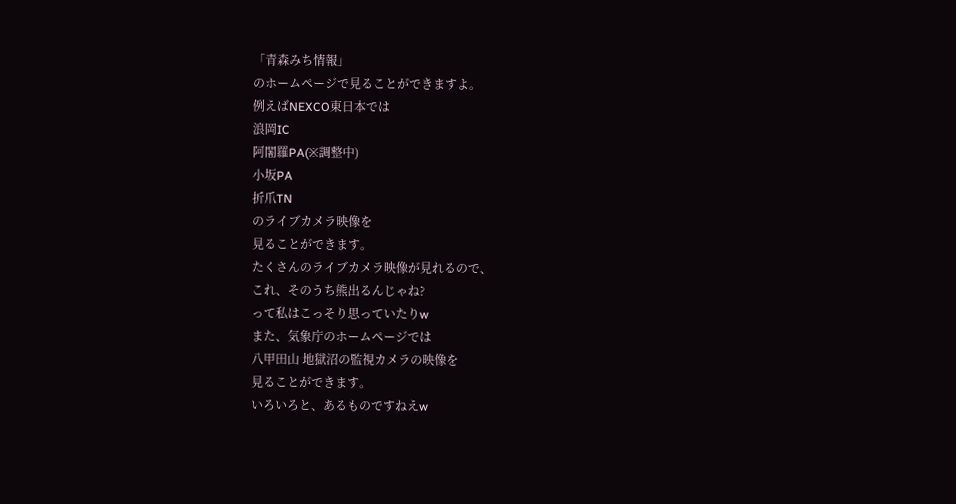「青森みち情報」
のホームページで見ることができますよ。
例えばNEXCO東日本では
浪岡IC
阿闍羅PA(※調整中)
小坂PA
折爪TN
のライブカメラ映像を
見ることができます。
たくさんのライブカメラ映像が見れるので、
これ、そのうち熊出るんじゃね?
って私はこっそり思っていたりw
また、気象庁のホームページでは
八甲田山 地獄沼の監視カメラの映像を
見ることができます。
いろいろと、あるものですねえw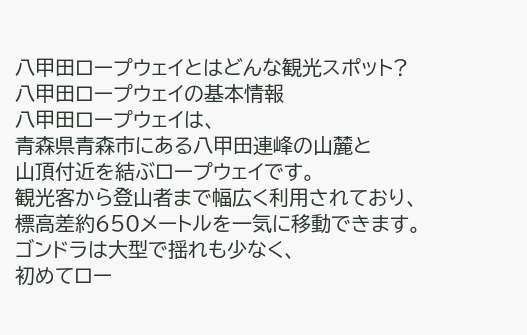八甲田ロープウェイとはどんな観光スポット?
八甲田ロープウェイの基本情報
八甲田ロープウェイは、
青森県青森市にある八甲田連峰の山麓と
山頂付近を結ぶロープウェイです。
観光客から登山者まで幅広く利用されており、
標高差約650メートルを一気に移動できます。
ゴンドラは大型で揺れも少なく、
初めてロー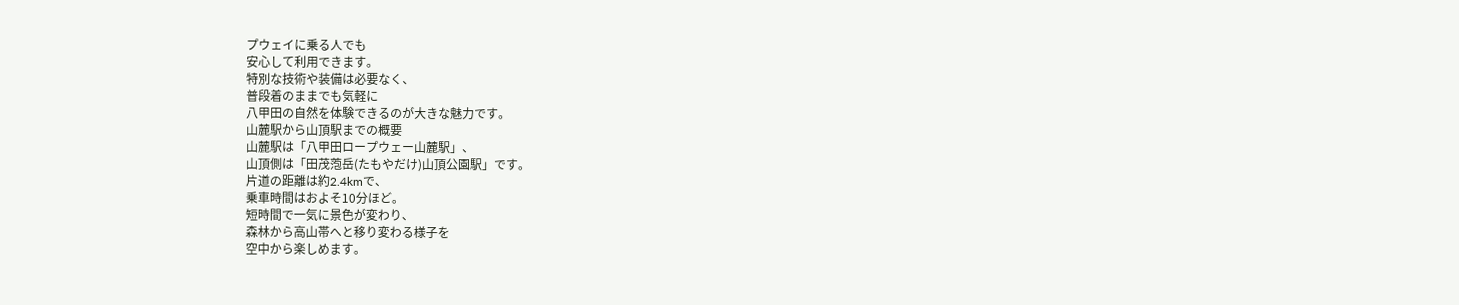プウェイに乗る人でも
安心して利用できます。
特別な技術や装備は必要なく、
普段着のままでも気軽に
八甲田の自然を体験できるのが大きな魅力です。
山麓駅から山頂駅までの概要
山麓駅は「八甲田ロープウェー山麓駅」、
山頂側は「田茂萢岳(たもやだけ)山頂公園駅」です。
片道の距離は約2.4kmで、
乗車時間はおよそ10分ほど。
短時間で一気に景色が変わり、
森林から高山帯へと移り変わる様子を
空中から楽しめます。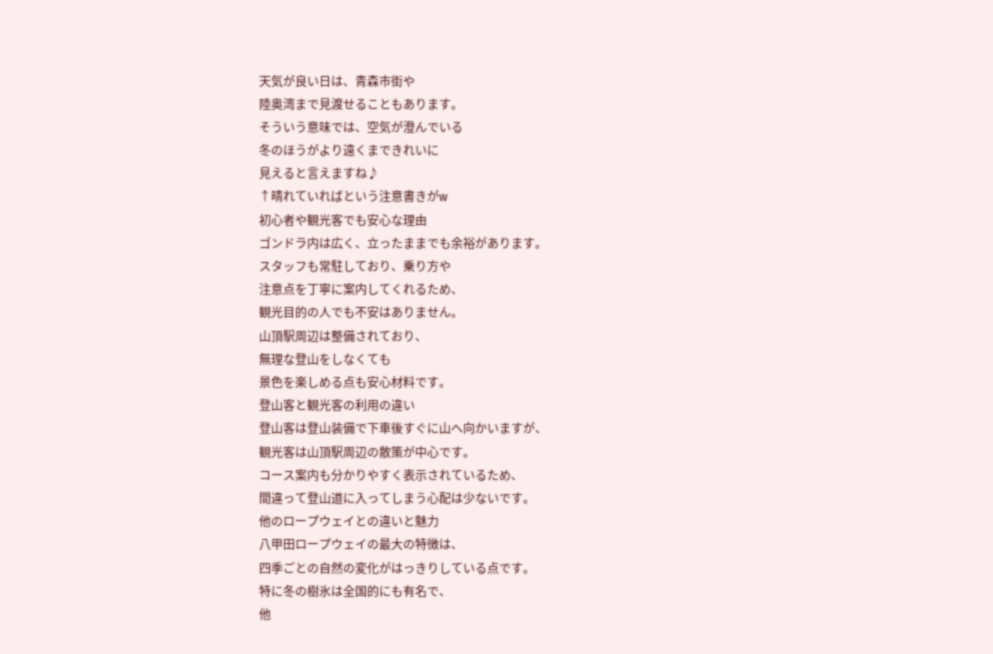天気が良い日は、青森市街や
陸奥湾まで見渡せることもあります。
そういう意味では、空気が澄んでいる
冬のほうがより遠くまできれいに
見えると言えますね♪
↑晴れていればという注意書きがw
初心者や観光客でも安心な理由
ゴンドラ内は広く、立ったままでも余裕があります。
スタッフも常駐しており、乗り方や
注意点を丁寧に案内してくれるため、
観光目的の人でも不安はありません。
山頂駅周辺は整備されており、
無理な登山をしなくても
景色を楽しめる点も安心材料です。
登山客と観光客の利用の違い
登山客は登山装備で下車後すぐに山へ向かいますが、
観光客は山頂駅周辺の散策が中心です。
コース案内も分かりやすく表示されているため、
間違って登山道に入ってしまう心配は少ないです。
他のロープウェイとの違いと魅力
八甲田ロープウェイの最大の特徴は、
四季ごとの自然の変化がはっきりしている点です。
特に冬の樹氷は全国的にも有名で、
他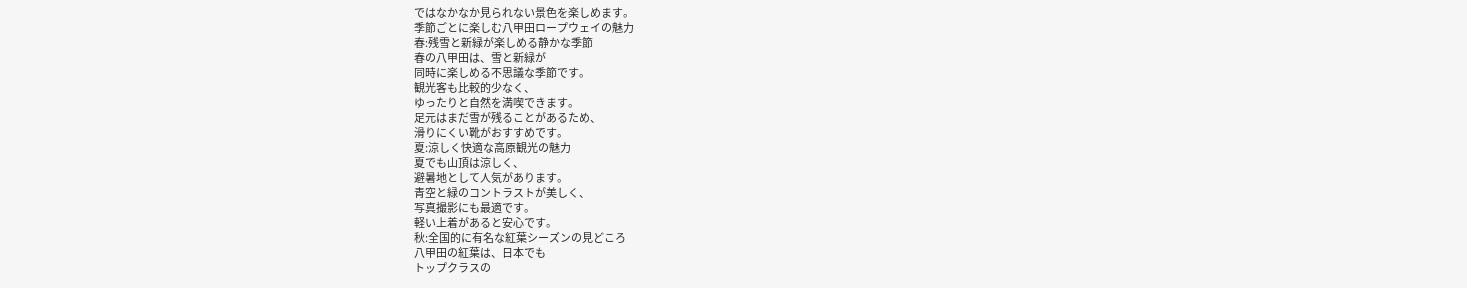ではなかなか見られない景色を楽しめます。
季節ごとに楽しむ八甲田ロープウェイの魅力
春:残雪と新緑が楽しめる静かな季節
春の八甲田は、雪と新緑が
同時に楽しめる不思議な季節です。
観光客も比較的少なく、
ゆったりと自然を満喫できます。
足元はまだ雪が残ることがあるため、
滑りにくい靴がおすすめです。
夏:涼しく快適な高原観光の魅力
夏でも山頂は涼しく、
避暑地として人気があります。
青空と緑のコントラストが美しく、
写真撮影にも最適です。
軽い上着があると安心です。
秋:全国的に有名な紅葉シーズンの見どころ
八甲田の紅葉は、日本でも
トップクラスの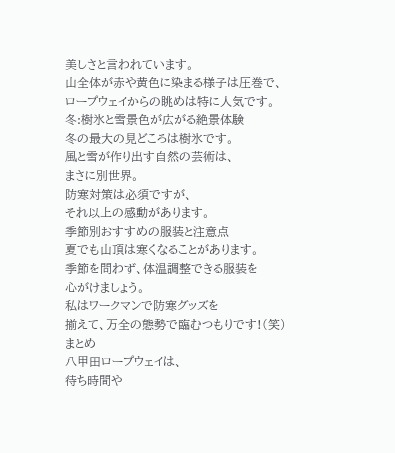美しさと言われています。
山全体が赤や黄色に染まる様子は圧巻で、
ロープウェイからの眺めは特に人気です。
冬:樹氷と雪景色が広がる絶景体験
冬の最大の見どころは樹氷です。
風と雪が作り出す自然の芸術は、
まさに別世界。
防寒対策は必須ですが、
それ以上の感動があります。
季節別おすすめの服装と注意点
夏でも山頂は寒くなることがあります。
季節を問わず、体温調整できる服装を
心がけましょう。
私はワークマンで防寒グッズを
揃えて、万全の態勢で臨むつもりです!(笑)
まとめ
八甲田ロープウェイは、
待ち時間や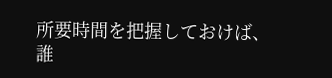所要時間を把握しておけば、
誰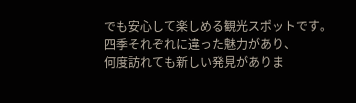でも安心して楽しめる観光スポットです。
四季それぞれに違った魅力があり、
何度訪れても新しい発見がありま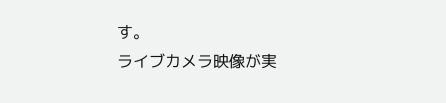す。
ライブカメラ映像が実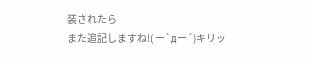装されたら
また追記しますね!( ー`дー´)キリッ